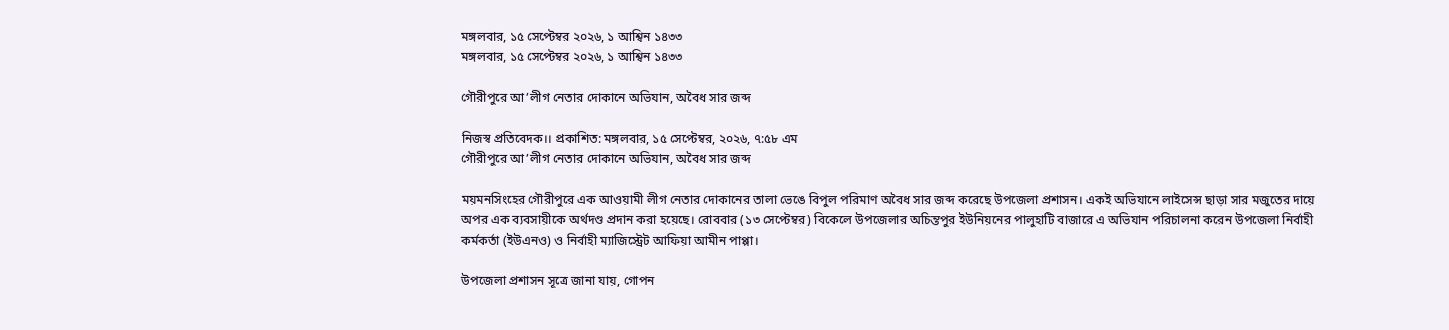মঙ্গলবার, ১৫ সেপ্টেম্বর ২০২৬, ১ আশ্বিন ১৪৩৩
মঙ্গলবার, ১৫ সেপ্টেম্বর ২০২৬, ১ আশ্বিন ১৪৩৩

গৌরীপুরে আ’লীগ নেতার দোকানে অভিযান, অবৈধ সার জব্দ

নিজস্ব প্রতিবেদক।। প্রকাশিত: মঙ্গলবার, ১৫ সেপ্টেম্বর, ২০২৬, ৭:৫৮ এম
গৌরীপুরে আ’লীগ নেতার দোকানে অভিযান, অবৈধ সার জব্দ

ময়মনসিংহের গৌরীপুরে এক আওয়ামী লীগ নেতার দোকানের তালা ভেঙে বিপুল পরিমাণ অবৈধ সার জব্দ করেছে উপজেলা প্রশাসন। একই অভিযানে লাইসেন্স ছাড়া সার মজুতের দায়ে অপর এক ব্যবসায়ীকে অর্থদণ্ড প্রদান করা হয়েছে। রোববার (১৩ সেপ্টেম্বর) বিকেলে উপজেলার অচিন্তপুর ইউনিয়নের পালুহাটি বাজারে এ অভিযান পরিচালনা করেন উপজেলা নির্বাহী কর্মকর্তা (ইউএনও) ও নির্বাহী ম্যাজিস্ট্রেট আফিয়া আমীন পাপ্পা।

উপজেলা প্রশাসন সূত্রে জানা যায়, গোপন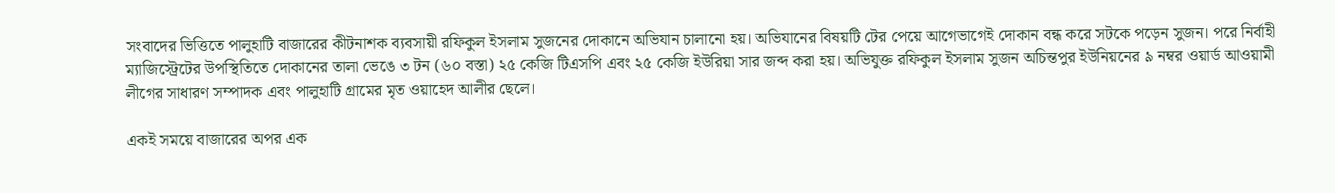সংবাদের ভিত্তিতে পালুহাটি বাজারের কীটনাশক ব্যবসায়ী রফিকুল ইসলাম সুজনের দোকানে অভিযান চালানো হয়। অভিযানের বিষয়টি টের পেয়ে আগেভাগেই দোকান বন্ধ করে সটকে পড়েন সুজন। পরে নির্বাহী ম্যাজিস্ট্রেটের উপস্থিতিতে দোকানের তালা ভেঙে ৩ টন (৬০ বস্তা) ২৫ কেজি টিএসপি এবং ২৫ কেজি ইউরিয়া সার জব্দ করা হয়। অভিযুক্ত রফিকুল ইসলাম সুজন অচিন্তপুর ইউনিয়নের ৯ নম্বর ওয়ার্ড আওয়ামী লীগের সাধারণ সম্পাদক এবং পালুহাটি গ্রামের মৃত ওয়াহেদ আলীর ছেলে।

একই সময়ে বাজারের অপর এক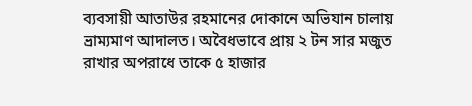ব্যবসায়ী আতাউর রহমানের দোকানে অভিযান চালায় ভ্রাম্যমাণ আদালত। অবৈধভাবে প্রায় ২ টন সার মজুত রাখার অপরাধে তাকে ৫ হাজার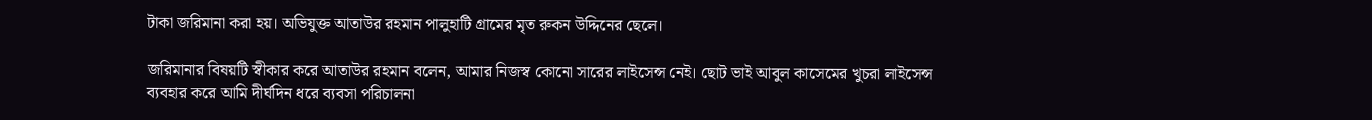টাকা জরিমানা করা হয়। অভিযুক্ত আতাউর রহমান পালুহাটি গ্রামের মৃত রুকন উদ্দিনের ছেলে।

জরিমানার বিষয়টি স্বীকার করে আতাউর রহমান বলেন, আমার নিজস্ব কোনো সারের লাইসেন্স নেই। ছোট ভাই আবুল কাসেমের খুচরা লাইসেন্স ব্যবহার করে আমি দীর্ঘদিন ধরে ব্যবসা পরিচালনা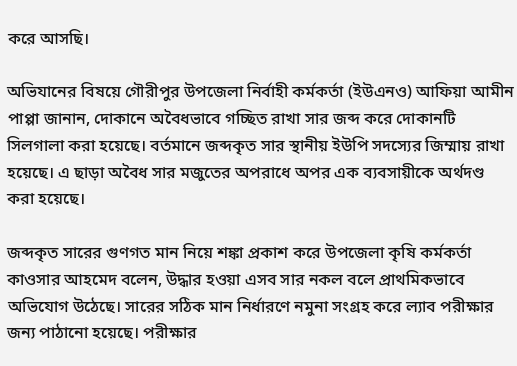করে আসছি।

অভিযানের বিষয়ে গৌরীপুর উপজেলা নির্বাহী কর্মকর্তা (ইউএনও) আফিয়া আমীন পাপ্পা জানান, দোকানে অবৈধভাবে গচ্ছিত রাখা সার জব্দ করে দোকানটি সিলগালা করা হয়েছে। বর্তমানে জব্দকৃত সার স্থানীয় ইউপি সদস্যের জিম্মায় রাখা হয়েছে। এ ছাড়া অবৈধ সার মজুতের অপরাধে অপর এক ব্যবসায়ীকে অর্থদণ্ড করা হয়েছে।

জব্দকৃত সারের গুণগত মান নিয়ে শঙ্কা প্রকাশ করে উপজেলা কৃষি কর্মকর্তা কাওসার আহমেদ বলেন, উদ্ধার হওয়া এসব সার নকল বলে প্রাথমিকভাবে অভিযোগ উঠেছে। সারের সঠিক মান নির্ধারণে নমুনা সংগ্রহ করে ল্যাব পরীক্ষার জন্য পাঠানো হয়েছে। পরীক্ষার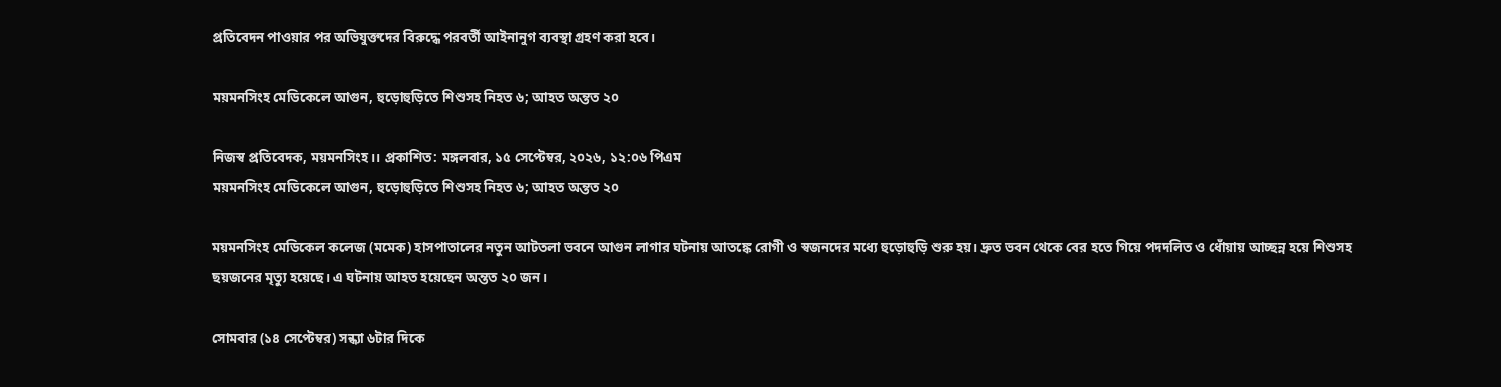প্রতিবেদন পাওয়ার পর অভিযুক্তদের বিরুদ্ধে পরবর্তী আইনানুগ ব্যবস্থা গ্রহণ করা হবে।

ময়মনসিংহ মেডিকেলে আগুন, হুড়োহুড়িতে শিশুসহ নিহত ৬; আহত অন্তত ২০

নিজস্ব প্রতিবেদক, ময়মনসিংহ।। প্রকাশিত: মঙ্গলবার, ১৫ সেপ্টেম্বর, ২০২৬, ১২:০৬ পিএম
ময়মনসিংহ মেডিকেলে আগুন, হুড়োহুড়িতে শিশুসহ নিহত ৬; আহত অন্তত ২০

ময়মনসিংহ মেডিকেল কলেজ (মমেক) হাসপাতালের নতুন আটতলা ভবনে আগুন লাগার ঘটনায় আতঙ্কে রোগী ও স্বজনদের মধ্যে হুড়োহুড়ি শুরু হয়। দ্রুত ভবন থেকে বের হতে গিয়ে পদদলিত ও ধোঁয়ায় আচ্ছন্ন হয়ে শিশুসহ ছয়জনের মৃত্যু হয়েছে। এ ঘটনায় আহত হয়েছেন অন্তত ২০ জন।

সোমবার (১৪ সেপ্টেম্বর) সন্ধ্যা ৬টার দিকে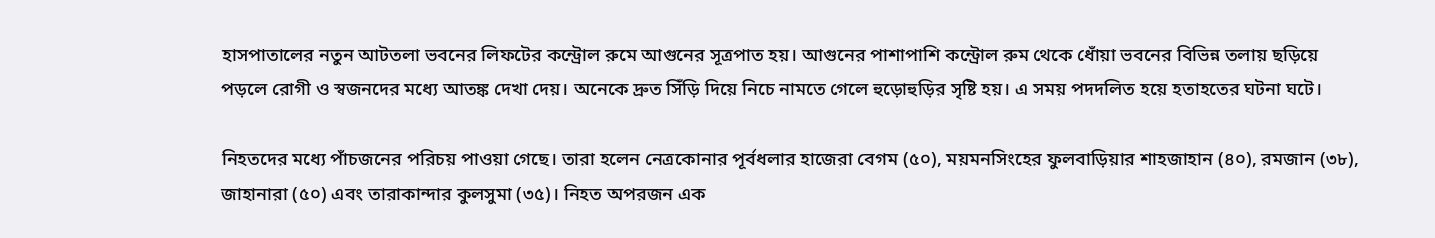হাসপাতালের নতুন আটতলা ভবনের লিফটের কন্ট্রোল রুমে আগুনের সূত্রপাত হয়। আগুনের পাশাপাশি কন্ট্রোল রুম থেকে ধোঁয়া ভবনের বিভিন্ন তলায় ছড়িয়ে পড়লে রোগী ও স্বজনদের মধ্যে আতঙ্ক দেখা দেয়। অনেকে দ্রুত সিঁড়ি দিয়ে নিচে নামতে গেলে হুড়োহুড়ির সৃষ্টি হয়। এ সময় পদদলিত হয়ে হতাহতের ঘটনা ঘটে।

নিহতদের মধ্যে পাঁচজনের পরিচয় পাওয়া গেছে। তারা হলেন নেত্রকোনার পূর্বধলার হাজেরা বেগম (৫০), ময়মনসিংহের ফুলবাড়িয়ার শাহজাহান (৪০), রমজান (৩৮), জাহানারা (৫০) এবং তারাকান্দার কুলসুমা (৩৫)। নিহত অপরজন এক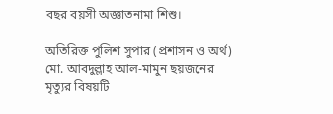বছর বয়সী অজ্ঞাতনামা শিশু।

অতিরিক্ত পুলিশ সুপার (প্রশাসন ও অর্থ) মো. আবদুল্লাহ আল-মামুন ছয়জনের মৃত্যুর বিষয়টি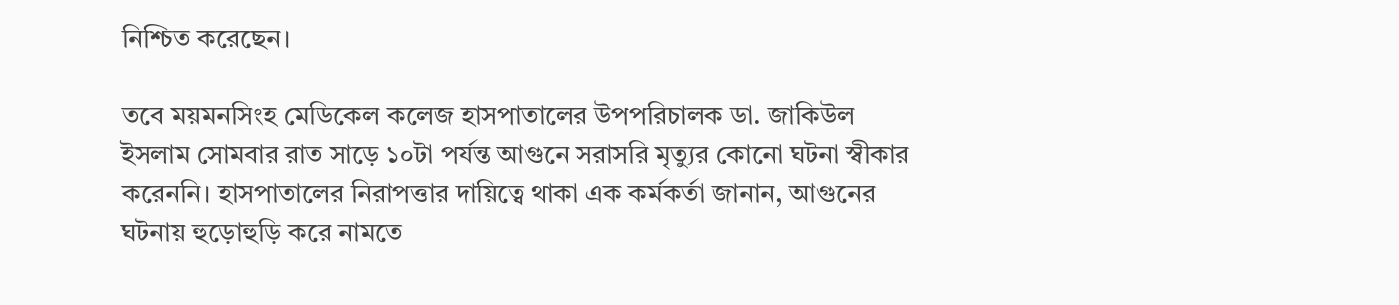নিশ্চিত করেছেন।

তবে ময়মনসিংহ মেডিকেল কলেজ হাসপাতালের উপপরিচালক ডা. জাকিউল ইসলাম সোমবার রাত সাড়ে ১০টা পর্যন্ত আগুনে সরাসরি মৃত্যুর কোনো ঘটনা স্বীকার করেননি। হাসপাতালের নিরাপত্তার দায়িত্বে থাকা এক কর্মকর্তা জানান, আগুনের ঘটনায় হুড়োহুড়ি করে নামতে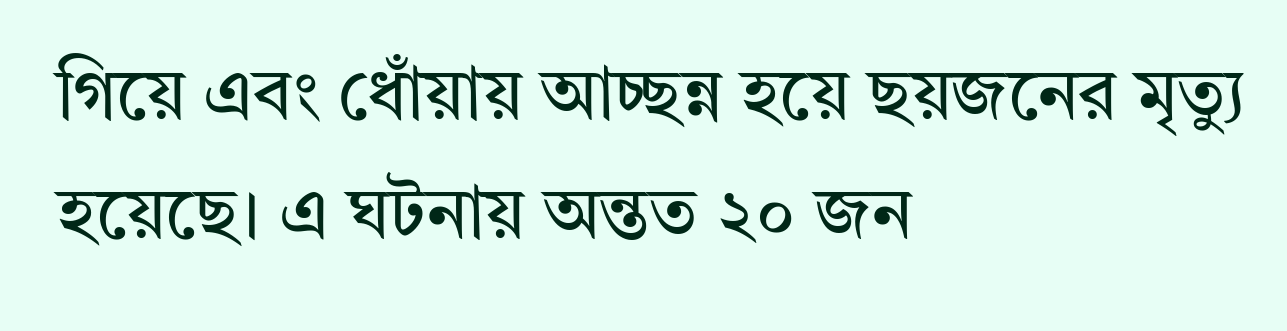গিয়ে এবং ধোঁয়ায় আচ্ছন্ন হয়ে ছয়জনের মৃত্যু হয়েছে। এ ঘটনায় অন্তত ২০ জন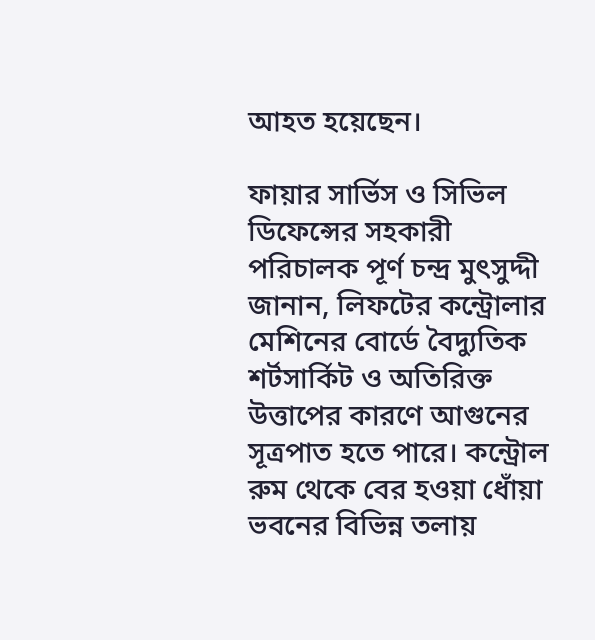আহত হয়েছেন।

ফায়ার সার্ভিস ও সিভিল ডিফেন্সের সহকারী পরিচালক পূর্ণ চন্দ্র মুৎসুদ্দী জানান, লিফটের কন্ট্রোলার মেশিনের বোর্ডে বৈদ্যুতিক শর্টসার্কিট ও অতিরিক্ত উত্তাপের কারণে আগুনের সূত্রপাত হতে পারে। কন্ট্রোল রুম থেকে বের হওয়া ধোঁয়া ভবনের বিভিন্ন তলায়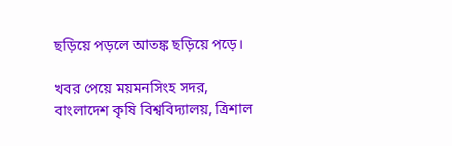ছড়িয়ে পড়লে আতঙ্ক ছড়িয়ে পড়ে।

খবর পেয়ে ময়মনসিংহ সদর, বাংলাদেশ কৃষি বিশ্ববিদ্যালয়, ত্রিশাল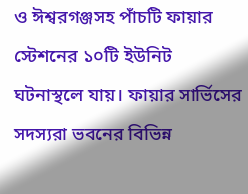ও ঈশ্বরগঞ্জসহ পাঁচটি ফায়ার স্টেশনের ১০টি ইউনিট ঘটনাস্থলে যায়। ফায়ার সার্ভিসের সদস্যরা ভবনের বিভিন্ন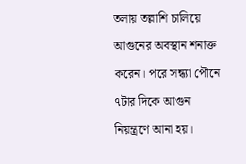তলায় তল্লাশি চালিয়ে আগুনের অবস্থান শনাক্ত করেন। পরে সন্ধ্যা পৌনে ৭টার দিকে আগুন নিয়ন্ত্রণে আনা হয়।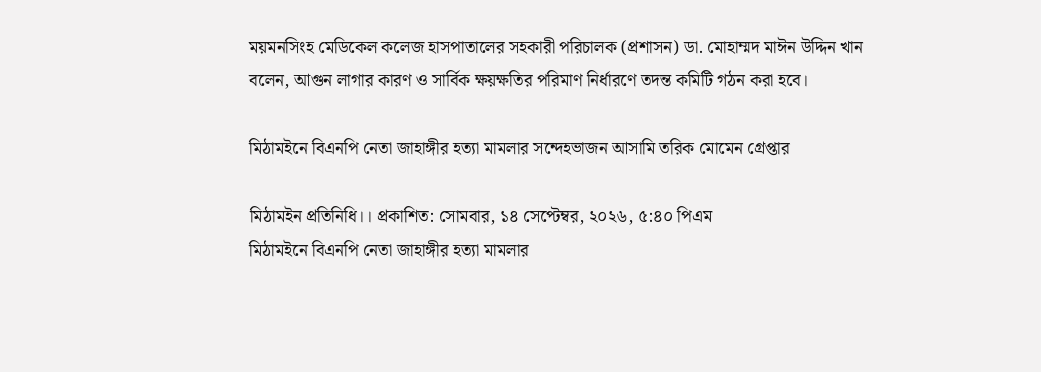ময়মনসিংহ মেডিকেল কলেজ হাসপাতালের সহকারী পরিচালক (প্রশাসন) ডা. মোহাম্মদ মাঈন উদ্দিন খান বলেন, আগুন লাগার কারণ ও সার্বিক ক্ষয়ক্ষতির পরিমাণ নির্ধারণে তদন্ত কমিটি গঠন করা হবে।

মিঠামইনে বিএনপি নেতা জাহাঙ্গীর হত্যা মামলার সন্দেহভাজন আসামি তরিক মোমেন গ্রেপ্তার

মিঠামইন প্রতিনিধি।। প্রকাশিত: সোমবার, ১৪ সেপ্টেম্বর, ২০২৬, ৫:৪০ পিএম
মিঠামইনে বিএনপি নেতা জাহাঙ্গীর হত্যা মামলার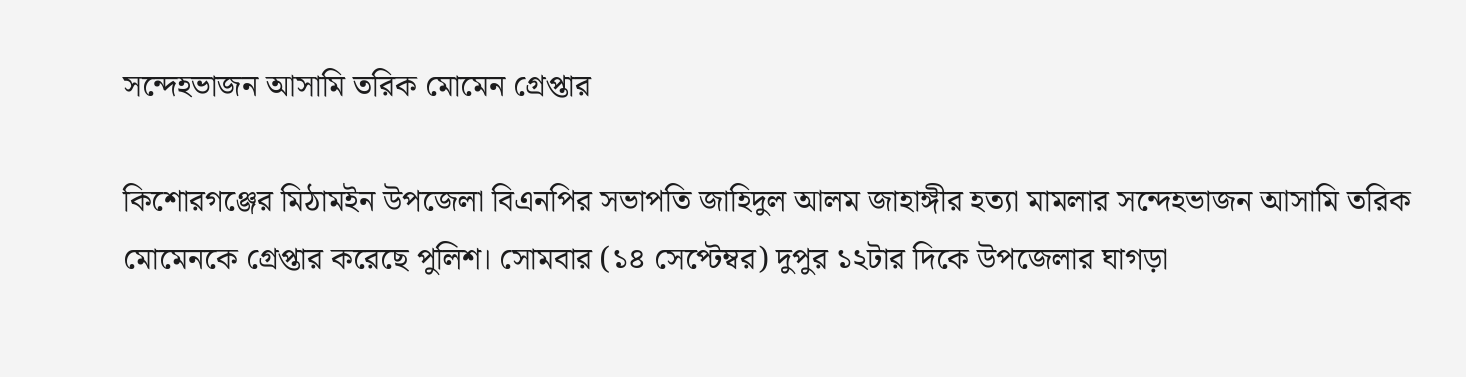সন্দেহভাজন আসামি তরিক মোমেন গ্রেপ্তার

কিশোরগঞ্জের মিঠামইন উপজেলা বিএনপির সভাপতি জাহিদুল আলম জাহাঙ্গীর হত্যা মামলার সন্দেহভাজন আসামি তরিক মোমেনকে গ্রেপ্তার করেছে পুলিশ। সোমবার (১৪ সেপ্টেম্বর) দুপুর ১২টার দিকে উপজেলার ঘাগড়া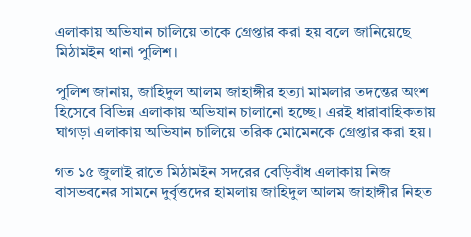এলাকায় অভিযান চালিয়ে তাকে গ্রেপ্তার করা হয় বলে জানিয়েছে মিঠামইন থানা পুলিশ।

পুলিশ জানায়, জাহিদুল আলম জাহাঙ্গীর হত্যা মামলার তদন্তের অংশ হিসেবে বিভিন্ন এলাকায় অভিযান চালানো হচ্ছে। এরই ধারাবাহিকতায় ঘাগড়া এলাকায় অভিযান চালিয়ে তরিক মোমেনকে গ্রেপ্তার করা হয়।

গত ১৫ জুলাই রাতে মিঠামইন সদরের বেড়িবাঁধ এলাকায় নিজ বাসভবনের সামনে দুর্বৃত্তদের হামলায় জাহিদুল আলম জাহাঙ্গীর নিহত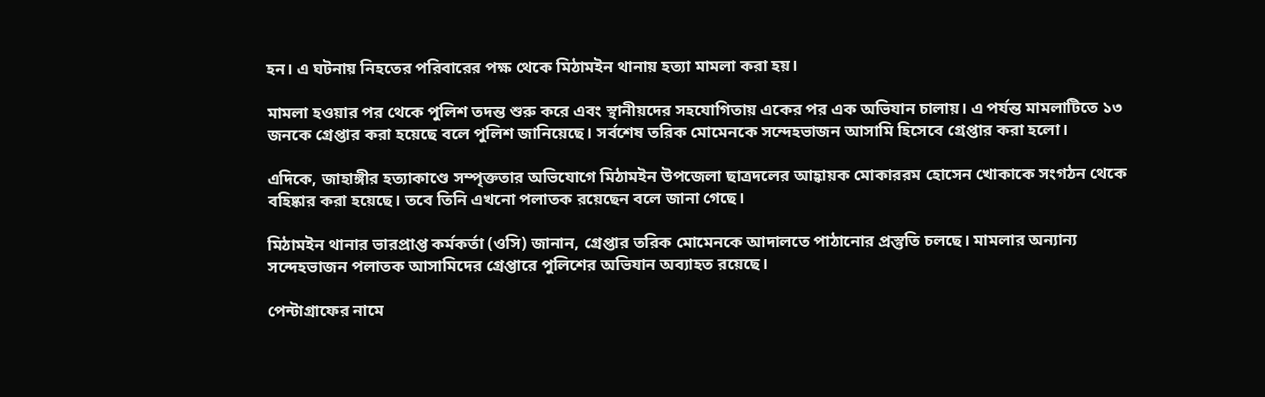হন। এ ঘটনায় নিহতের পরিবারের পক্ষ থেকে মিঠামইন থানায় হত্যা মামলা করা হয়।

মামলা হওয়ার পর থেকে পুলিশ তদন্ত শুরু করে এবং স্থানীয়দের সহযোগিতায় একের পর এক অভিযান চালায়। এ পর্যন্ত মামলাটিতে ১৩ জনকে গ্রেপ্তার করা হয়েছে বলে পুলিশ জানিয়েছে। সর্বশেষ তরিক মোমেনকে সন্দেহভাজন আসামি হিসেবে গ্রেপ্তার করা হলো।

এদিকে, জাহাঙ্গীর হত্যাকাণ্ডে সম্পৃক্ততার অভিযোগে মিঠামইন উপজেলা ছাত্রদলের আহ্বায়ক মোকাররম হোসেন খোকাকে সংগঠন থেকে বহিষ্কার করা হয়েছে। তবে তিনি এখনো পলাতক রয়েছেন বলে জানা গেছে।

মিঠামইন থানার ভারপ্রাপ্ত কর্মকর্তা (ওসি) জানান, গ্রেপ্তার তরিক মোমেনকে আদালতে পাঠানোর প্রস্তুতি চলছে। মামলার অন্যান্য সন্দেহভাজন পলাতক আসামিদের গ্রেপ্তারে পুলিশের অভিযান অব্যাহত রয়েছে।

পেন্টাগ্রাফের নামে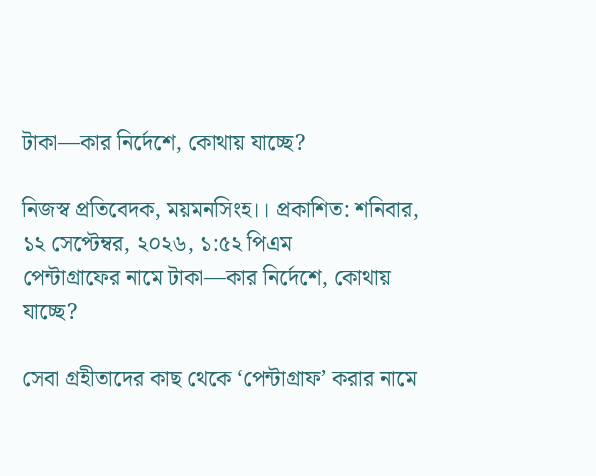টাকা—কার নির্দেশে, কোথায় যাচ্ছে?

নিজস্ব প্রতিবেদক, ময়মনসিংহ।। প্রকাশিত: শনিবার, ১২ সেপ্টেম্বর, ২০২৬, ১:৫২ পিএম
পেন্টাগ্রাফের নামে টাকা—কার নির্দেশে, কোথায় যাচ্ছে?

সেবা গ্রহীতাদের কাছ থেকে ‘পেন্টাগ্রাফ’ করার নামে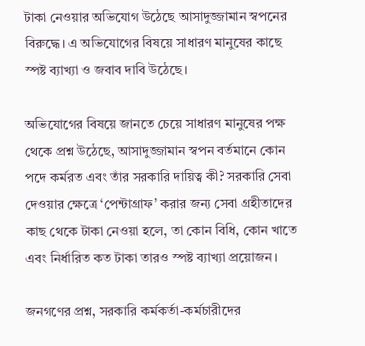টাকা নেওয়ার অভিযোগ উঠেছে আসাদুজ্জামান স্বপনের বিরুদ্ধে। এ অভিযোগের বিষয়ে সাধারণ মানুষের কাছে স্পষ্ট ব্যাখ্যা ও জবাব দাবি উঠেছে।

অভিযোগের বিষয়ে জানতে চেয়ে সাধারণ মানুষের পক্ষ থেকে প্রশ্ন উঠেছে, আসাদুজ্জামান স্বপন বর্তমানে কোন পদে কর্মরত এবং তাঁর সরকারি দায়িত্ব কী? সরকারি সেবা দেওয়ার ক্ষেত্রে ‘পেন্টাগ্রাফ’ করার জন্য সেবা গ্রহীতাদের কাছ থেকে টাকা নেওয়া হলে, তা কোন বিধি, কোন খাতে এবং নির্ধারিত কত টাকা তারও স্পষ্ট ব্যাখ্যা প্রয়োজন।

জনগণের প্রশ্ন, সরকারি কর্মকর্তা-কর্মচারীদের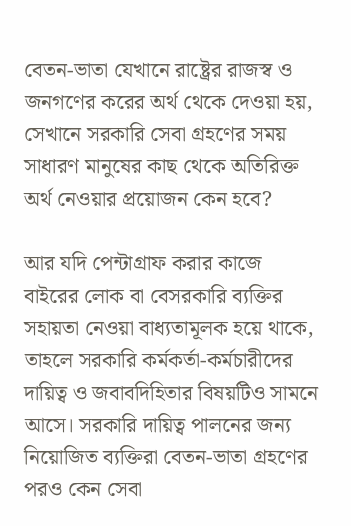বেতন-ভাতা যেখানে রাষ্ট্রের রাজস্ব ও জনগণের করের অর্থ থেকে দেওয়া হয়, সেখানে সরকারি সেবা গ্রহণের সময় সাধারণ মানুষের কাছ থেকে অতিরিক্ত অর্থ নেওয়ার প্রয়োজন কেন হবে?

আর যদি পেন্টাগ্রাফ করার কাজে বাইরের লোক বা বেসরকারি ব্যক্তির সহায়তা নেওয়া বাধ্যতামূলক হয়ে থাকে, তাহলে সরকারি কর্মকর্তা-কর্মচারীদের দায়িত্ব ও জবাবদিহিতার বিষয়টিও সামনে আসে। সরকারি দায়িত্ব পালনের জন্য নিয়োজিত ব্যক্তিরা বেতন-ভাতা গ্রহণের পরও কেন সেবা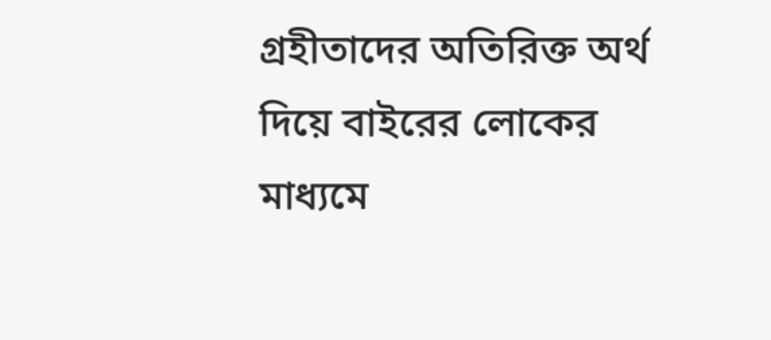গ্রহীতাদের অতিরিক্ত অর্থ দিয়ে বাইরের লোকের মাধ্যমে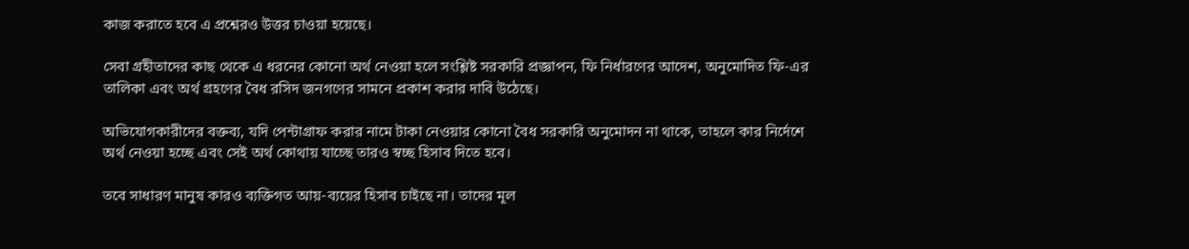কাজ করাতে হবে এ প্রশ্নেরও উত্তর চাওয়া হয়েছে।

সেবা গ্রহীতাদের কাছ থেকে এ ধরনের কোনো অর্থ নেওয়া হলে সংশ্লিষ্ট সরকারি প্রজ্ঞাপন, ফি নির্ধারণের আদেশ, অনুমোদিত ফি-এর তালিকা এবং অর্থ গ্রহণের বৈধ রসিদ জনগণের সামনে প্রকাশ করার দাবি উঠেছে।

অভিযোগকারীদের বক্তব্য, যদি পেন্টাগ্রাফ করার নামে টাকা নেওয়ার কোনো বৈধ সরকারি অনুমোদন না থাকে, তাহলে কার নির্দেশে অর্থ নেওয়া হচ্ছে এবং সেই অর্থ কোথায় যাচ্ছে তারও স্বচ্ছ হিসাব দিতে হবে।

তবে সাধারণ মানুষ কারও ব্যক্তিগত আয়-ব্যয়ের হিসাব চাইছে না। তাদের মূল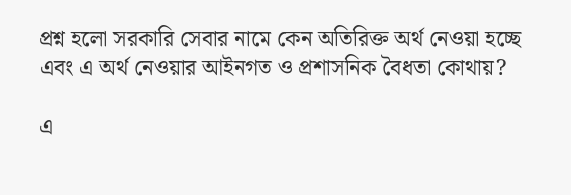প্রশ্ন হলো সরকারি সেবার নামে কেন অতিরিক্ত অর্থ নেওয়া হচ্ছে এবং এ অর্থ নেওয়ার আইনগত ও প্রশাসনিক বৈধতা কোথায়?

এ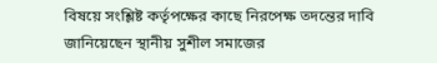বিষয়ে সংশ্লিষ্ট কর্তৃপক্ষের কাছে নিরপেক্ষ তদন্তের দাবি জানিয়েছেন স্থানীয় সুশীল সমাজের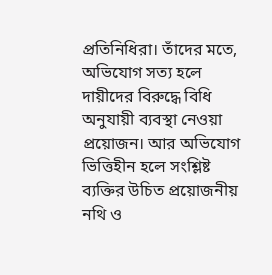প্রতিনিধিরা। তাঁদের মতে, অভিযোগ সত্য হলে দায়ীদের বিরুদ্ধে বিধি অনুযায়ী ব্যবস্থা নেওয়া প্রয়োজন। আর অভিযোগ ভিত্তিহীন হলে সংশ্লিষ্ট ব্যক্তির উচিত প্রয়োজনীয় নথি ও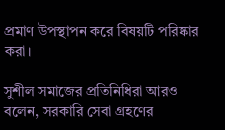প্রমাণ উপস্থাপন করে বিষয়টি পরিষ্কার করা।

সুশীল সমাজের প্রতিনিধিরা আরও বলেন, সরকারি সেবা গ্রহণের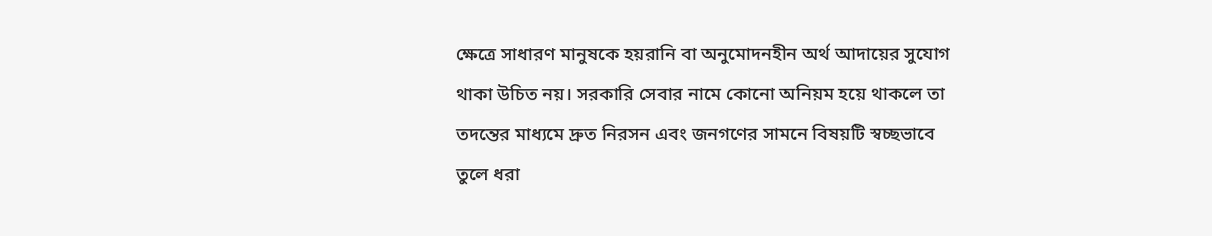ক্ষেত্রে সাধারণ মানুষকে হয়রানি বা অনুমোদনহীন অর্থ আদায়ের সুযোগ থাকা উচিত নয়। সরকারি সেবার নামে কোনো অনিয়ম হয়ে থাকলে তা তদন্তের মাধ্যমে দ্রুত নিরসন এবং জনগণের সামনে বিষয়টি স্বচ্ছভাবে তুলে ধরা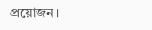প্রয়োজন।